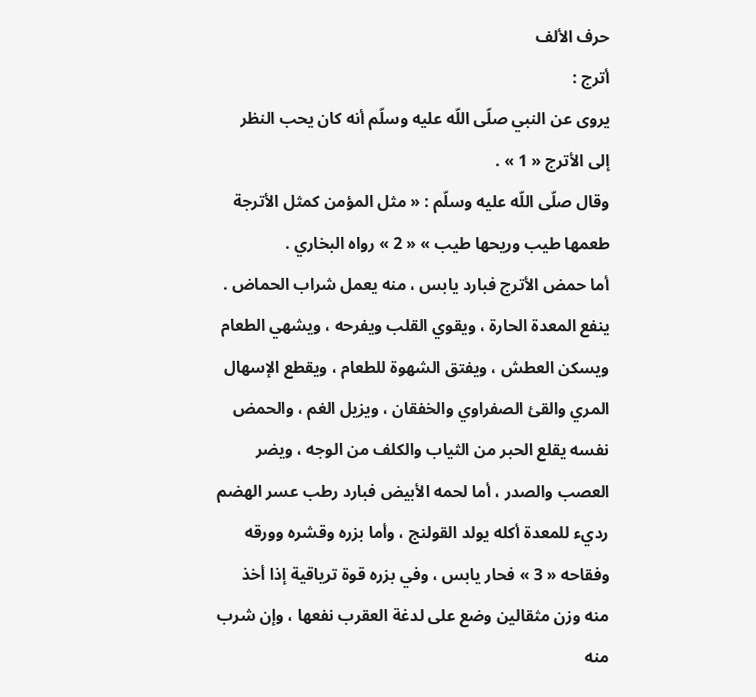حرف الألف
أترج :
يروى عن النبي صلّى اللّه عليه وسلّم أنه كان يحب النظر إلى الأترج « 1 » .
وقال صلّى اللّه عليه وسلّم : « مثل المؤمن كمثل الأترجة طعمها طيب وريحها طيب » « 2 » رواه البخاري .
أما حمض الأترج فبارد يابس ، منه يعمل شراب الحماض . ينفع المعدة الحارة ، ويقوي القلب ويفرحه ، ويشهي الطعام ويسكن العطش ، ويفتق الشهوة للطعام ، ويقطع الإسهال المري والقئ الصفراوي والخفقان ، ويزيل الغم ، والحمض نفسه يقلع الحبر من الثياب والكلف من الوجه ، ويضر العصب والصدر ، أما لحمه الأبيض فبارد رطب عسر الهضم رديء للمعدة أكله يولد القولنج ، وأما بزره وقشره وورقه وفقاحه « 3 » فحار يابس ، وفي بزره قوة ترياقية إذا أخذ منه وزن مثقالين وضع على لدغة العقرب نفعها ، وإن شرب منه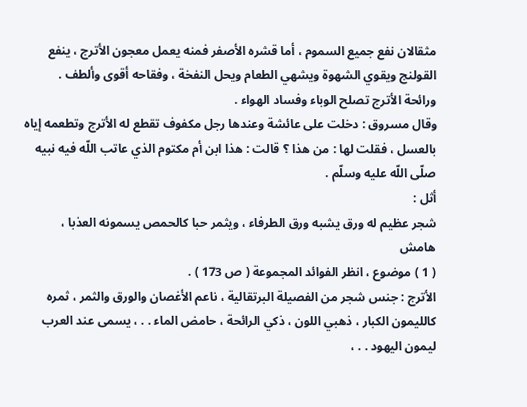مثقالان نفع جميع السموم ، أما قشره الأصفر فمنه يعمل معجون الأترج ، ينفع القولنج ويقوي الشهوة ويشهي الطعام ويحل النفخة ، وفقاحه أقوى وألطف .
ورائحة الأترج تصلح الوباء وفساد الهواء .
وقال مسروق : دخلت على عائشة وعندها رجل مكفوف تقطع له الأترج وتطعمه إياه بالعسل ، فقلت لها : من هذا ؟ قالت : هذا ابن أم مكتوم الذي عاتب اللّه فيه نبيه صلّى اللّه عليه وسلّم .
أثل :
شجر عظيم له ورق يشبه ورق الطرفاء ، ويثمر حبا كالحمص يسمونه العذبا ،
هامش
( 1 ) موضوع ، انظر الفوائد المجموعة ( ص 173 ) .
الأترج : جنس شجر من الفصيلة البرتقالية ، ناعم الأغصان والورق والثمر ، ثمره كالليمون الكبار ، ذهبي اللون ، ذكي الرائحة ، حامض الماء . . ، يسمى عند العرب ليمون اليهود . . ،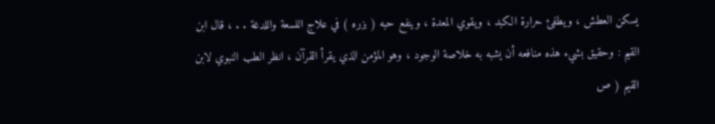يسكن العطش ، ويطفئ حرارة الكبد ، ويقوي المعدة ، وينفع حبه ( بزره ) في علاج اللسعة واللدغة . . ، قال ابن القيم : وحقيق بشيء هذه منافعه أن يشبه به خلاصة الوجود ، وهو المؤمن الذي يقرأ القرآن ، انظر الطب النبوي لابن القيم ( ص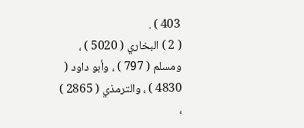403 ) .
( 2 ) البخاري ( 5020 ) ، ومسلم ( 797 ) ، وأبو داود ( 4830 ) ، والترمذي ( 2865 ) ،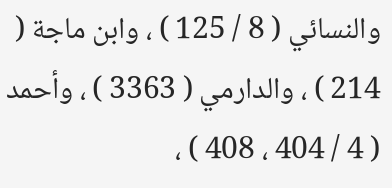والنسائي ( 8 / 125 ) ، وابن ماجة ( 214 ) ، والدارمي ( 3363 ) ، وأحمد ( 4 / 404 ، 408 ) ،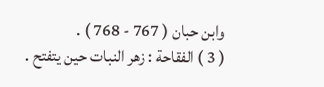وابن حبان ( 767 - 768 ) .
( 3 ) الفقاحة : زهر النبات حين يتفتح .